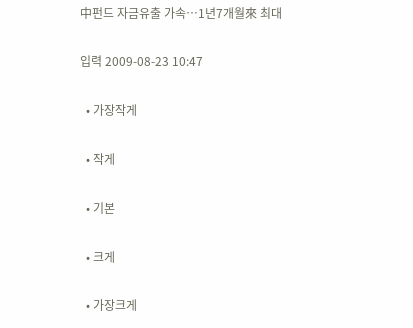中펀드 자금유출 가속…1년7개월來 최대

입력 2009-08-23 10:47

  • 가장작게

  • 작게

  • 기본

  • 크게

  • 가장크게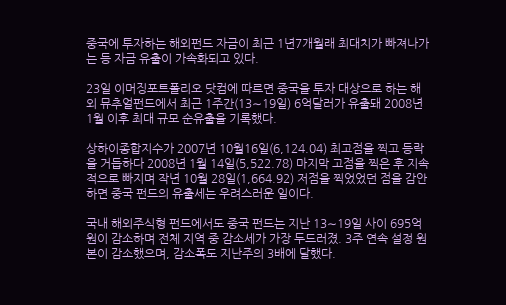중국에 투자하는 해외펀드 자금이 최근 1년7개월래 최대치가 빠져나가는 등 자금 유출이 가속화되고 있다.

23일 이머징포트폴리오 닷컴에 따르면 중국을 투자 대상으로 하는 해외 뮤추얼펀드에서 최근 1주간(13∼19일) 6억달러가 유출돼 2008년 1월 이후 최대 규모 순유출을 기록했다.

상하이종합지수가 2007년 10월16일(6,124.04) 최고점을 찍고 등락을 거듭하다 2008년 1월 14일(5,522.78) 마지막 고점을 찍은 후 지속적으로 빠지며 작년 10월 28일(1,664.92) 저점을 찍었었던 점을 감안하면 중국 펀드의 유출세는 우려스러운 일이다.

국내 해외주식형 펀드에서도 중국 펀드는 지난 13∼19일 사이 695억원이 감소하며 전체 지역 중 감소세가 가장 두드러졌. 3주 연속 설정 원본이 감소했으며, 감소폭도 지난주의 3배에 달했다.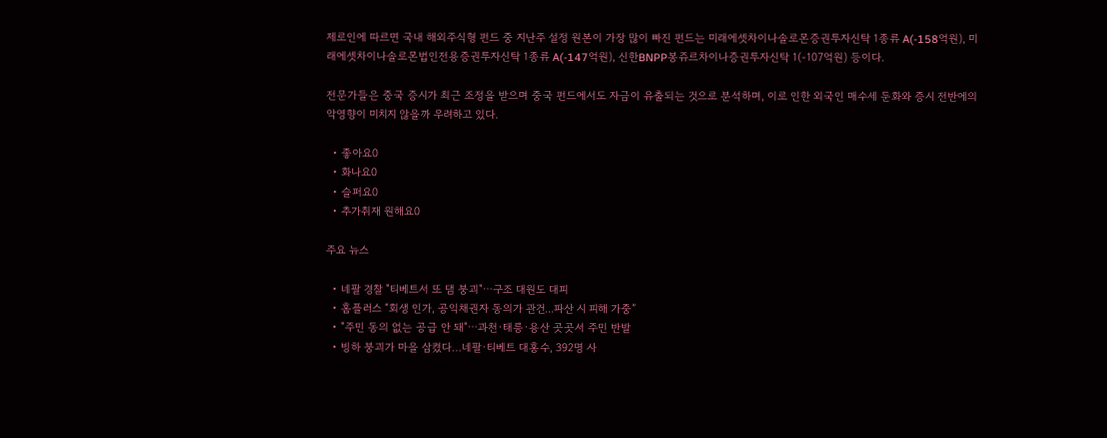제로인에 따르면 국내 해외주식형 펀드 중 지난주 설정 원본이 가장 많이 빠진 펀드는 미래에셋차이나솔로몬증권투자신탁 1종류 A(-158억원), 미래에셋차이나솔로몬법인전용증권투자신탁 1종류 A(-147억원), 신한BNPP봉쥬르차이나증권투자신탁 1(-107억원) 등이다.

전문가들은 중국 증시가 최근 조정을 받으며 중국 펀드에서도 자금이 유출되는 것으로 분석하며, 이로 인한 외국인 매수세 둔화와 증시 전반에의 악영향이 미치지 않을까 우려하고 있다.

  • 좋아요0
  • 화나요0
  • 슬퍼요0
  • 추가취재 원해요0

주요 뉴스

  • 네팔 경찰 "티베트서 또 댐 붕괴"⋯구조 대원도 대피
  • 홈플러스 “회생 인가, 공익채권자 동의가 관건...파산 시 피해 가중”
  • "주민 동의 없는 공급 안 돼"⋯과천·태릉·용산 곳곳서 주민 반발
  • 빙하 붕괴가 마을 삼켰다…네팔·티베트 대홍수, 392명 사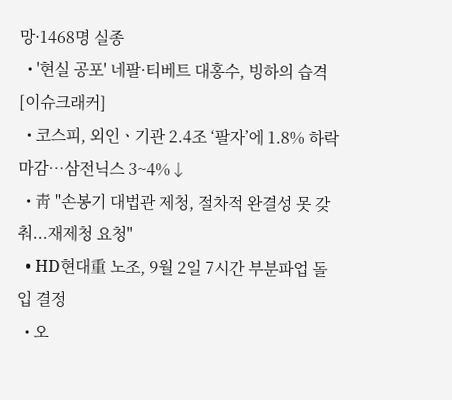망·1468명 실종
  • '현실 공포' 네팔·티베트 대홍수, 빙하의 습격 [이슈크래커]
  • 코스피, 외인ㆍ기관 2.4조 ‘팔자’에 1.8% 하락 마감⋯삼전닉스 3~4%↓
  • 靑 "손봉기 대법관 제청, 절차적 완결성 못 갖춰...재제청 요청"
  • HD현대重 노조, 9월 2일 7시간 부분파업 돌입 결정
  • 오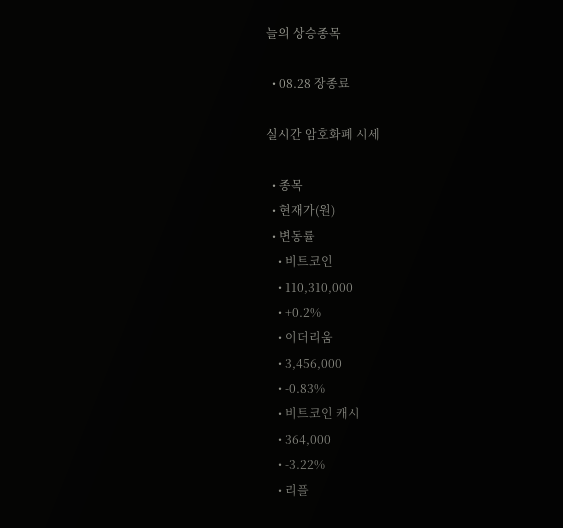늘의 상승종목

  • 08.28 장종료

실시간 암호화폐 시세

  • 종목
  • 현재가(원)
  • 변동률
    • 비트코인
    • 110,310,000
    • +0.2%
    • 이더리움
    • 3,456,000
    • -0.83%
    • 비트코인 캐시
    • 364,000
    • -3.22%
    • 리플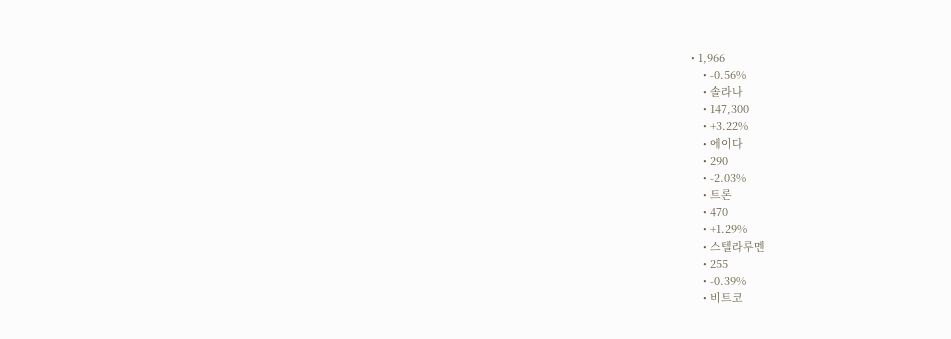• 1,966
    • -0.56%
    • 솔라나
    • 147,300
    • +3.22%
    • 에이다
    • 290
    • -2.03%
    • 트론
    • 470
    • +1.29%
    • 스텔라루멘
    • 255
    • -0.39%
    • 비트코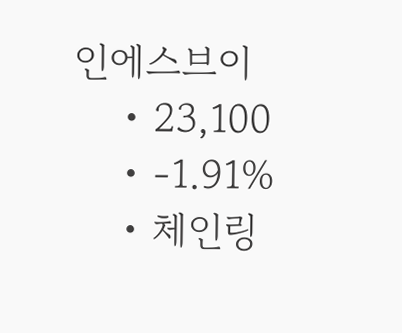인에스브이
    • 23,100
    • -1.91%
    • 체인링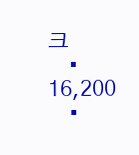크
    • 16,200
    •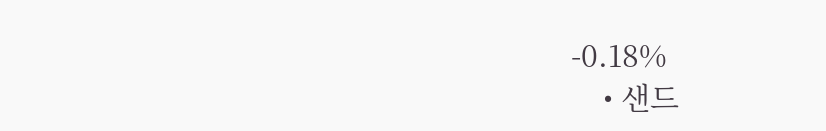-0.18%
    • 샌드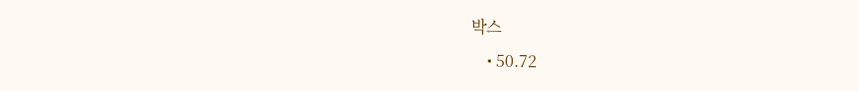박스
    • 50.72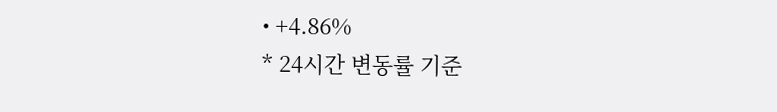• +4.86%
* 24시간 변동률 기준